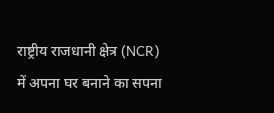राष्ट्रीय राजधानी क्षेत्र (NCR) में अपना घर बनाने का सपना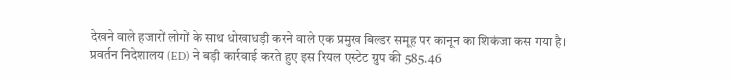देखने वाले हजारों लोगों के साथ धोखाधड़ी करने वाले एक प्रमुख बिल्डर समूह पर कानून का शिकंजा कस गया है। प्रवर्तन निदेशालय (ED) ने बड़ी कार्रवाई करते हुए इस रियल एस्टेट ग्रुप की 585.46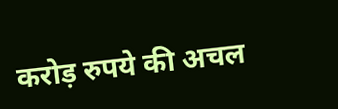करोड़ रुपये की अचल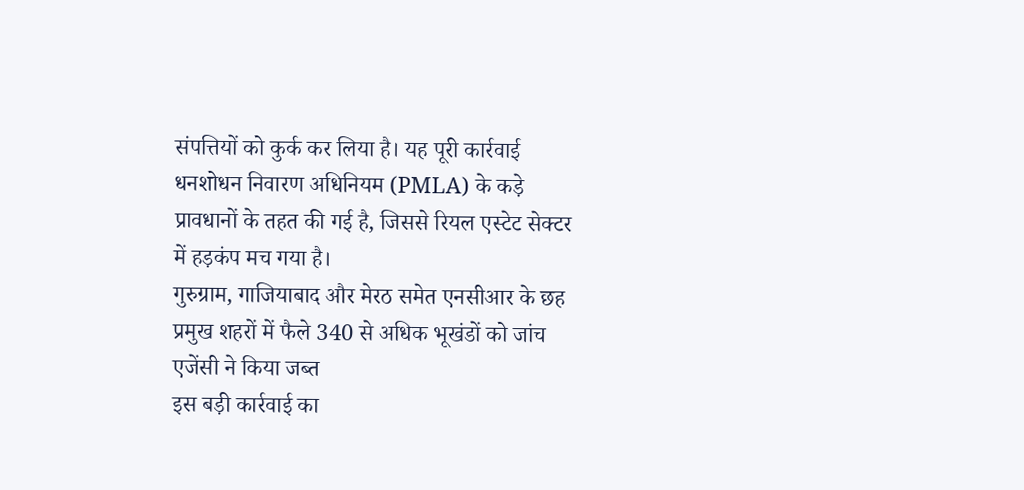संपत्तियों को कुर्क कर लिया है। यह पूरी कार्रवाई धनशोधन निवारण अधिनियम (PMLA) के कड़े प्रावधानों के तहत की गई है, जिससे रियल एस्टेट सेक्टर में हड़कंप मच गया है।
गुरुग्राम, गाजियाबाद और मेरठ समेत एनसीआर के छह प्रमुख शहरों में फैले 340 से अधिक भूखंडों को जांच एजेंसी ने किया जब्त
इस बड़ी कार्रवाई का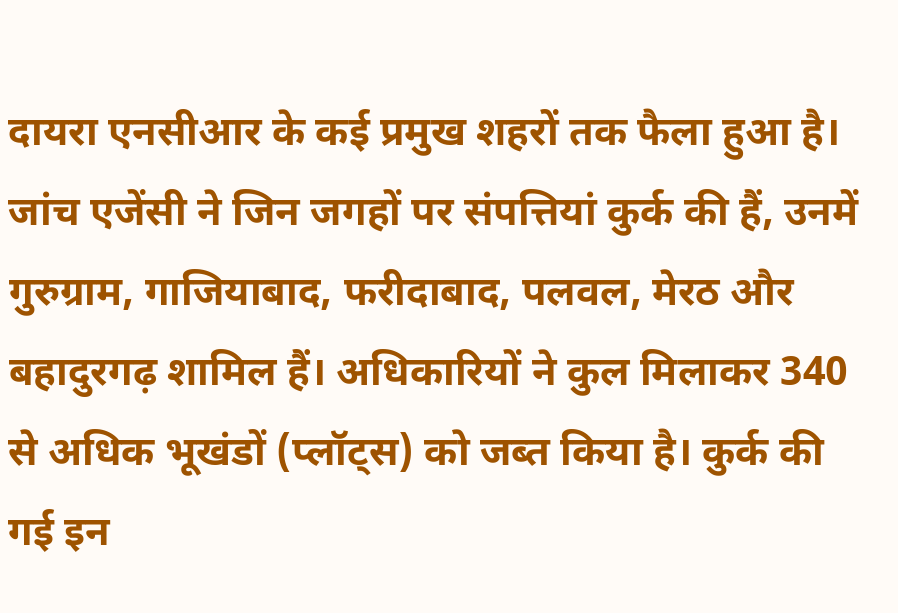दायरा एनसीआर के कई प्रमुख शहरों तक फैला हुआ है। जांच एजेंसी ने जिन जगहों पर संपत्तियां कुर्क की हैं, उनमें गुरुग्राम, गाजियाबाद, फरीदाबाद, पलवल, मेरठ और बहादुरगढ़ शामिल हैं। अधिकारियों ने कुल मिलाकर 340 से अधिक भूखंडों (प्लॉट्स) को जब्त किया है। कुर्क की गई इन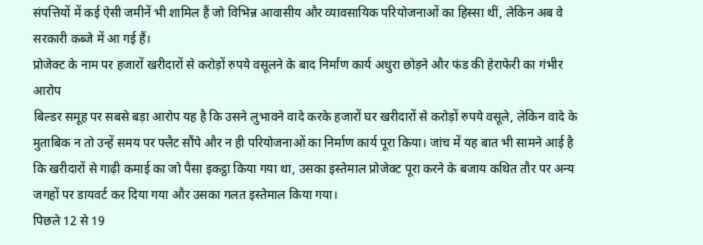संपत्तियों में कई ऐसी जमीनें भी शामिल हैं जो विभिन्न आवासीय और व्यावसायिक परियोजनाओं का हिस्सा थीं, लेकिन अब वे सरकारी कब्जे में आ गई हैं।
प्रोजेक्ट के नाम पर हजारों खरीदारों से करोड़ों रुपये वसूलने के बाद निर्माण कार्य अधुरा छोड़ने और फंड की हेराफेरी का गंभीर आरोप
बिल्डर समूह पर सबसे बड़ा आरोप यह है कि उसने लुभावने वादे करके हजारों घर खरीदारों से करोड़ों रुपये वसूले, लेकिन वादे के मुताबिक न तो उन्हें समय पर फ्लैट सौंपे और न ही परियोजनाओं का निर्माण कार्य पूरा किया। जांच में यह बात भी सामने आई है कि खरीदारों से गाढ़ी कमाई का जो पैसा इकट्ठा किया गया था, उसका इस्तेमाल प्रोजेक्ट पूरा करने के बजाय कथित तौर पर अन्य जगहों पर डायवर्ट कर दिया गया और उसका गलत इस्तेमाल किया गया।
पिछले 12 से 19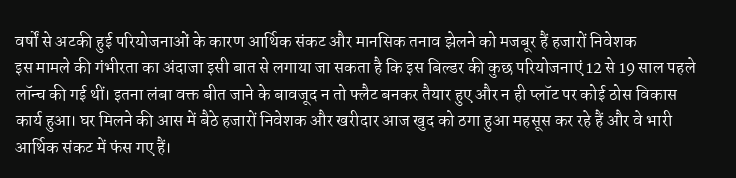वर्षों से अटकी हुई परियोजनाओं के कारण आर्थिक संकट और मानसिक तनाव झेलने को मजबूर हैं हजारों निवेशक
इस मामले की गंभीरता का अंदाजा इसी बात से लगाया जा सकता है कि इस बिल्डर की कुछ परियोजनाएं 12 से 19 साल पहले लॉन्च की गई थीं। इतना लंबा वक्त बीत जाने के बावजूद न तो फ्लैट बनकर तैयार हुए और न ही प्लॉट पर कोई ठोस विकास कार्य हुआ। घर मिलने की आस में बैठे हजारों निवेशक और खरीदार आज खुद को ठगा हुआ महसूस कर रहे हैं और वे भारी आर्थिक संकट में फंस गए हैं।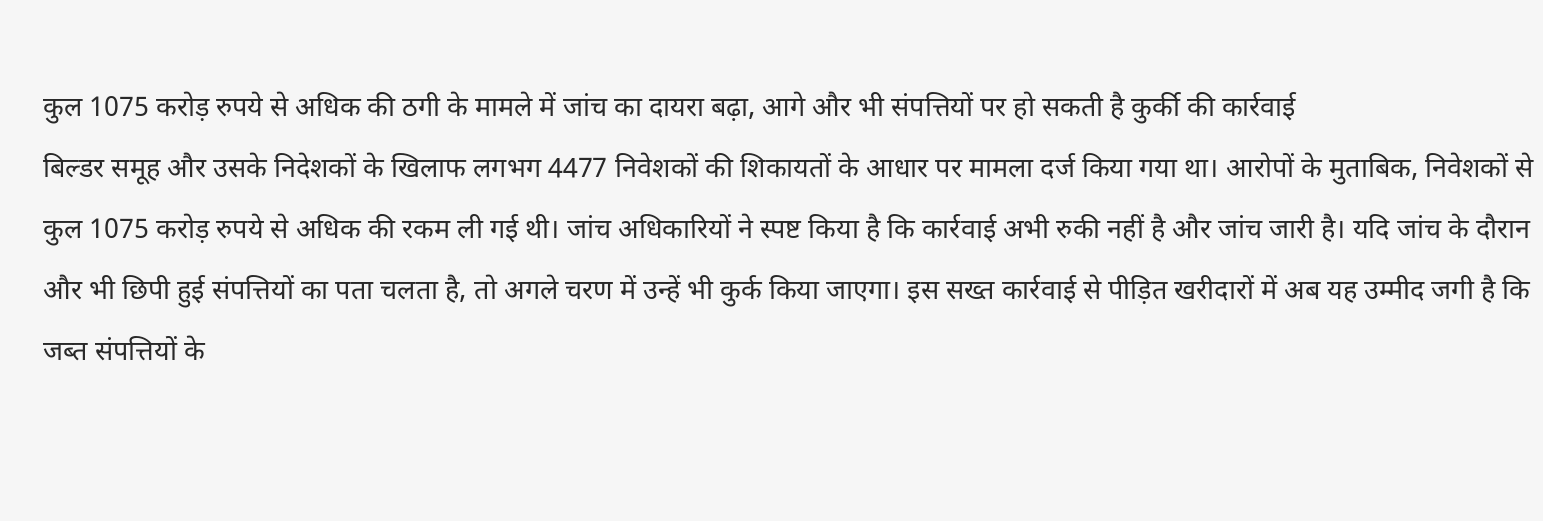कुल 1075 करोड़ रुपये से अधिक की ठगी के मामले में जांच का दायरा बढ़ा, आगे और भी संपत्तियों पर हो सकती है कुर्की की कार्रवाई
बिल्डर समूह और उसके निदेशकों के खिलाफ लगभग 4477 निवेशकों की शिकायतों के आधार पर मामला दर्ज किया गया था। आरोपों के मुताबिक, निवेशकों से कुल 1075 करोड़ रुपये से अधिक की रकम ली गई थी। जांच अधिकारियों ने स्पष्ट किया है कि कार्रवाई अभी रुकी नहीं है और जांच जारी है। यदि जांच के दौरान और भी छिपी हुई संपत्तियों का पता चलता है, तो अगले चरण में उन्हें भी कुर्क किया जाएगा। इस सख्त कार्रवाई से पीड़ित खरीदारों में अब यह उम्मीद जगी है कि जब्त संपत्तियों के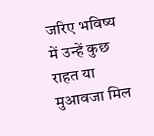जरिए भविष्य में उन्हें कुछ राहत या मुआवजा मिल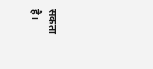सकता है।